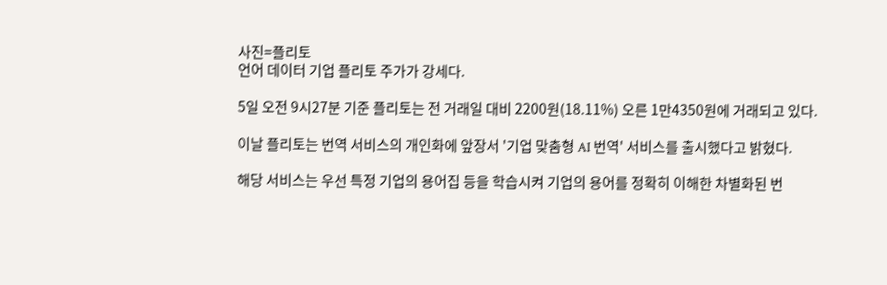사진=플리토
언어 데이터 기업 플리토 주가가 강세다.

5일 오전 9시27분 기준 플리토는 전 거래일 대비 2200원(18.11%) 오른 1만4350원에 거래되고 있다.

이날 플리토는 번역 서비스의 개인화에 앞장서 '기업 맞춤형 AI 번역' 서비스를 출시했다고 밝혔다.

해당 서비스는 우선 특정 기업의 용어집 등을 학습시켜 기업의 용어를 정확히 이해한 차별화된 번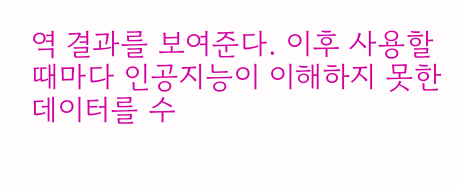역 결과를 보여준다. 이후 사용할 때마다 인공지능이 이해하지 못한 데이터를 수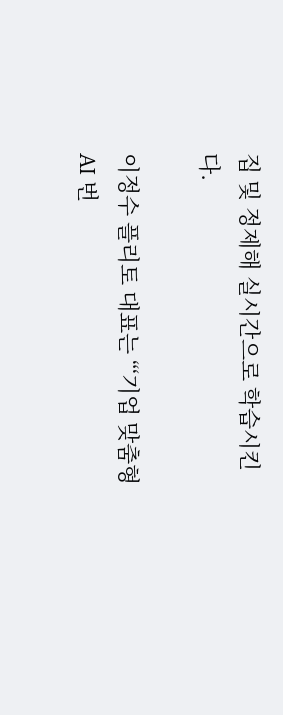집 및 정제해 실시간으로 학습시킨다.

이정수 플리토 대표는 “‘기업 맞춤형 AI 번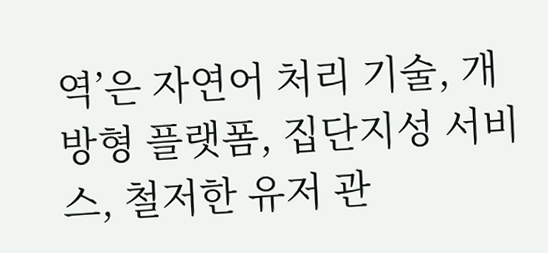역’은 자연어 처리 기술, 개방형 플랫폼, 집단지성 서비스, 철저한 유저 관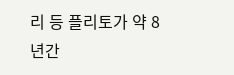리 등 플리토가 약 8년간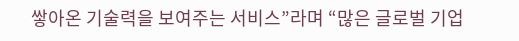쌓아온 기술력을 보여주는 서비스”라며 “많은 글로벌 기업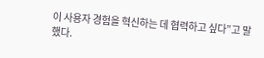이 사용자 경험을 혁신하는 데 협력하고 싶다”고 말했다.